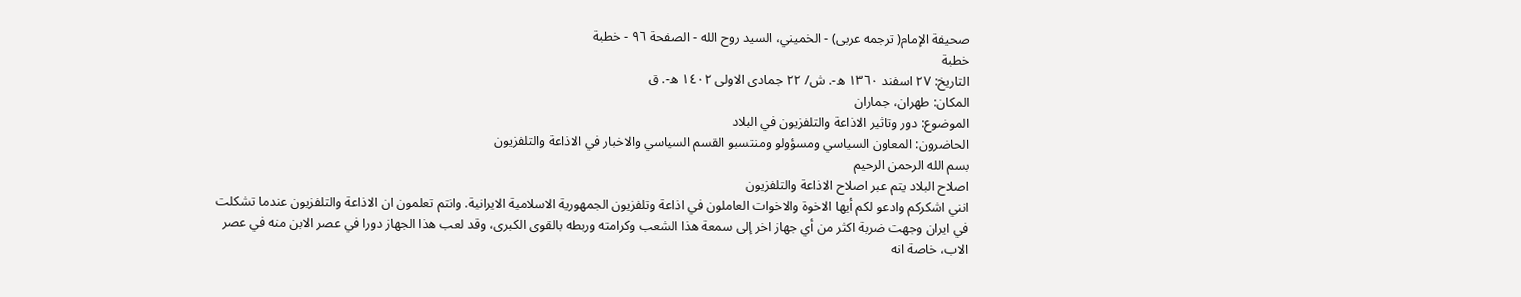صحيفة الإمام( ترجمه عربى) - الخميني، السيد روح الله - الصفحة ٩٦ - خطبة
خطبة
التاريخ: ٢٧ اسفند ١٣٦٠ ه-. ش/ ٢٢ جمادى الاولى ١٤٠٢ ه-. ق
المكان: طهران، جماران
الموضوع: دور وتاثير الاذاعة والتلفزيون في البلاد
الحاضرون: المعاون السياسي ومسؤولو ومنتسبو القسم السياسي والاخبار في الاذاعة والتلفزيون
بسم الله الرحمن الرحيم
اصلاح البلاد يتم عبر اصلاح الاذاعة والتلفزيون
انني اشكركم وادعو لكم أيها الاخوة والاخوات العاملون في اذاعة وتلفزيون الجمهورية الاسلامية الايرانية. وانتم تعلمون ان الاذاعة والتلفزيون عندما تشكلت في ايران وجهت ضربة اكثر من أي جهاز اخر إلى سمعة هذا الشعب وكرامته وربطه بالقوى الكبرى، وقد لعب هذا الجهاز دورا في عصر الابن منه في عصر الاب، خاصة انه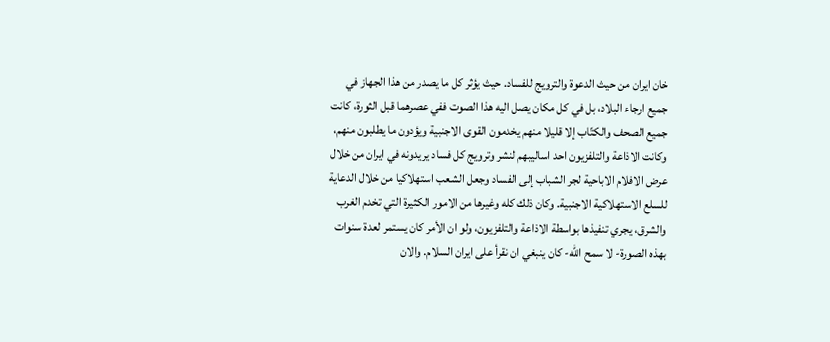خان ايران من حيث الدعوة والترويج للفساد. حيث يؤثر كل ما يصدر من هذا الجهاز في جميع ارجاء البلاد، بل في كل مكان يصل اليه هذا الصوت ففي عصرهما قبل الثورة، كانت جميع الصحف والكتّاب إلا قليلا منهم يخدمون القوى الاجنبية ويؤدون ما يطلبون منهم، وكانت الاذاعة والتلفزيون احد اساليبهم لنشر وترويج كل فساد يريدونه في ايران من خلال عرض الافلام الاباحية لجر الشباب إلى الفساد وجعل الشعب استهلاكيا من خلال الدعاية للسلع الاستهلاكية الاجنبية. وكان ذلك كله وغيرها من الامور الكثيرة التي تخدم الغرب والشرق، يجري تنفيذها بواسطة الاذاعة والتلفزيون، ولو ان الأمر كان يستمر لعدة سنوات بهذه الصورة- لا سمح الله- كان ينبغي ان نقرأ على ايران السلام. والان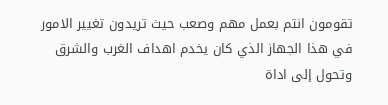تقومون انتم بعمل مهم وصعب حيث تريدون تغيير الامور في هذا الجهاز الذي كان يخدم اهداف الغرب والشرق وتحول إلى اداة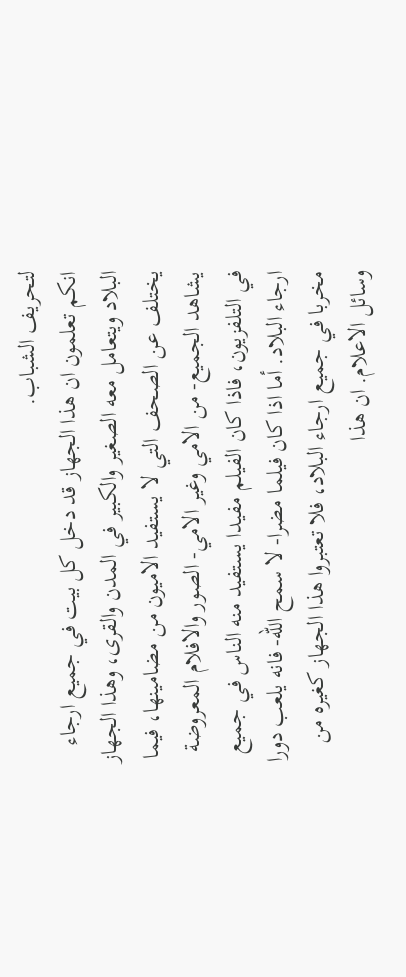لتحريف الشباب.
انكم تعلمون ان هذا الجهاز قد دخل كل بيت في جميع ارجاء البلاد ويتعامل معه الصغير والكبير في المدن والقرى، وهذا الجهاز يختلف عن الصحف التي لا يستفيد الاميون من مضامينها، فيما يشاهد الجميع- من الامي وغير الامي- الصور والافلام المعروضة في التلفزيون، فاذا كان الفيلم مفيدا يستفيد منه الناس في جميع ارجاء البلاد. أما اذا كان فيلما مضرا- لا سمح الله- فانه يلعب دورا مخربا في جميع ارجاء البلاد، فلا تعتبروا هذا الجهاز كغيره من وسائل الاعلام. ان هذا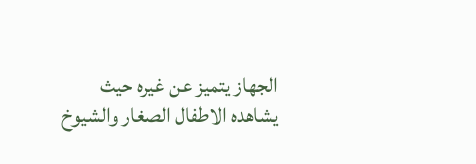الجهاز يتميز عن غيره حيث يشاهده الاطفال الصغار والشيوخ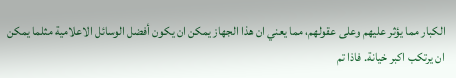الكبار مما يؤثر عليهم وعلى عقولهم، مما يعني ان هذا الجهاز يمكن ان يكون أفضل الوسائل الاعلامية مثلما يمكن ان يرتكب اكبر خيانة. فاذا تم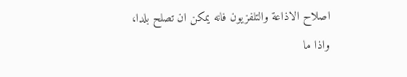اصلاح الاذاعة والتلفزيون فانه يمكن ان تصلح بلدا، واذا ما